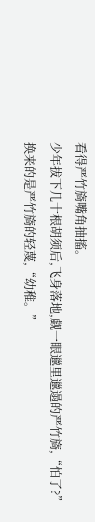看得严竹旖嘴角抽搐。
少年拔下几十根胡须后,飞身落地,觑一眼邋里邋遢的严竹旖,“怕了?”
换来的是严竹旖的轻蔑,“幼稚。”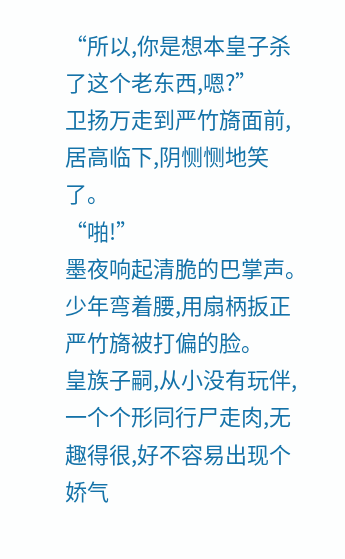“所以,你是想本皇子杀了这个老东西,嗯?”
卫扬万走到严竹旖面前,居高临下,阴恻恻地笑了。
“啪!”
墨夜响起清脆的巴掌声。
少年弯着腰,用扇柄扳正严竹旖被打偏的脸。
皇族子嗣,从小没有玩伴,一个个形同行尸走肉,无趣得很,好不容易出现个娇气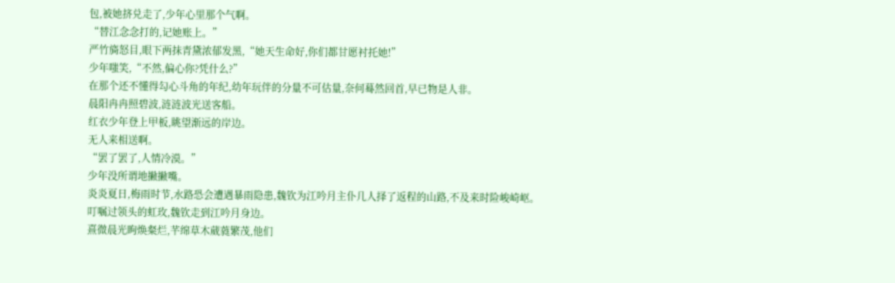包,被她挤兑走了,少年心里那个气啊。
“替江念念打的,记她账上。”
严竹旖怒目,眼下两抹青黛浓郁发黑,“她天生命好,你们都甘愿衬托她!”
少年嗤笑,“不然,偏心你?凭什么?”
在那个还不懂得勾心斗角的年纪,幼年玩伴的分量不可估量,奈何蓦然回首,早已物是人非。
晨阳冉冉照碧波,涟涟波光送客船。
红衣少年登上甲板,眺望渐远的岸边。
无人来相送啊。
“罢了罢了,人情冷漠。”
少年没所谓地撇撇嘴。
炎炎夏日,梅雨时节,水路恐会遭遇暴雨隐患,魏钦为江吟月主仆几人择了返程的山路,不及来时险峻崎岖。
叮嘱过领头的虹玫,魏钦走到江吟月身边。
熹微晨光眴焕粲烂,芊绵草木葳蕤繁茂,他们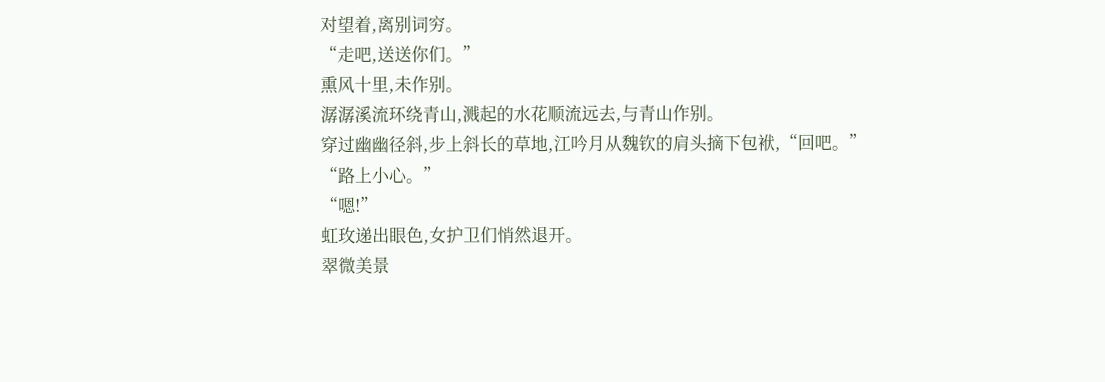对望着,离别词穷。
“走吧,送送你们。”
熏风十里,未作别。
潺潺溪流环绕青山,溅起的水花顺流远去,与青山作别。
穿过幽幽径斜,步上斜长的草地,江吟月从魏钦的肩头摘下包袱,“回吧。”
“路上小心。”
“嗯!”
虹玫递出眼色,女护卫们悄然退开。
翠微美景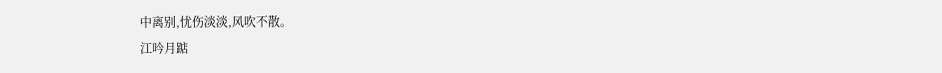中离别,忧伤淡淡,风吹不散。
江吟月踮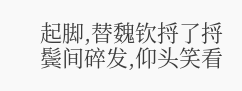起脚,替魏钦捋了捋鬓间碎发,仰头笑看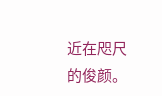近在咫尺的俊颜。